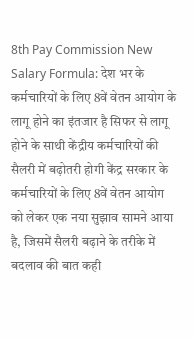8th Pay Commission New Salary Formula: देश भर के कर्मचारियों के लिए 8वें वेतन आयोग के लागू होने का इंतजार है सिफर से लागू होने के साथी केंद्रीय कर्मचारियों की सैलरी में बढ़ोतरी होगी केंद्र सरकार के कर्मचारियों के लिए 8वें वेतन आयोग को लेकर एक नया सुझाव सामने आया है, जिसमें सैलरी बढ़ाने के तरीके में बदलाव की बात कही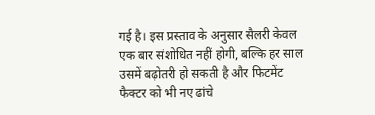गई है। इस प्रस्ताव के अनुसार सैलरी केवल एक बार संशोधित नहीं होगी, बल्कि हर साल उसमें बढ़ोतरी हो सकती है और फिटमेंट फैक्टर को भी नए ढांचे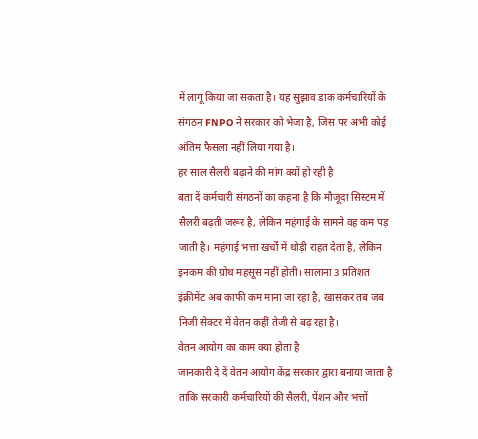में लागू किया जा सकता है। यह सुझाव डाक कर्मचारियों के संगठन FNPO ने सरकार को भेजा है, जिस पर अभी कोई अंतिम फैसला नहीं लिया गया है।
हर साल सैलरी बढ़ाने की मांग क्यों हो रही है
बता दें कर्मचारी संगठनों का कहना है कि मौजूदा सिस्टम में सैलरी बढ़ती जरूर है, लेकिन महंगाई के सामने वह कम पड़ जाती है। महंगाई भत्ता खर्चों में थोड़ी राहत देता है, लेकिन इनकम की ग्रोथ महसूस नहीं होती। सालाना 3 प्रतिशत इंक्रीमेंट अब काफी कम माना जा रहा है, खासकर तब जब निजी सेक्टर में वेतन कहीं तेजी से बढ़ रहा है।
वेतन आयोग का काम क्या होता है
जानकारी दे दें वेतन आयोग केंद्र सरकार द्वारा बनाया जाता है ताकि सरकारी कर्मचारियों की सैलरी, पेंशन और भत्तों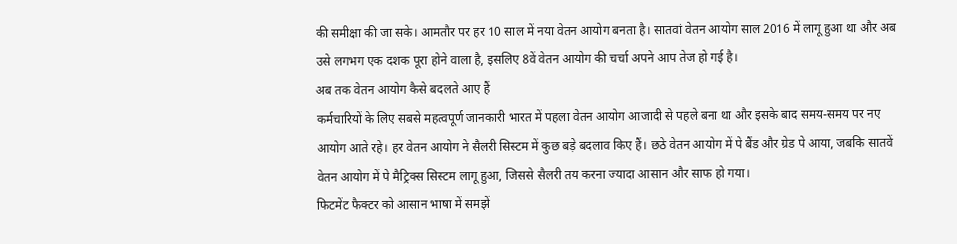की समीक्षा की जा सके। आमतौर पर हर 10 साल में नया वेतन आयोग बनता है। सातवां वेतन आयोग साल 2016 में लागू हुआ था और अब उसे लगभग एक दशक पूरा होने वाला है, इसलिए 8वें वेतन आयोग की चर्चा अपने आप तेज हो गई है।
अब तक वेतन आयोग कैसे बदलते आए हैं
कर्मचारियों के लिए सबसे महत्वपूर्ण जानकारी भारत में पहला वेतन आयोग आजादी से पहले बना था और इसके बाद समय-समय पर नए आयोग आते रहे। हर वेतन आयोग ने सैलरी सिस्टम में कुछ बड़े बदलाव किए हैं। छठे वेतन आयोग में पे बैंड और ग्रेड पे आया, जबकि सातवें वेतन आयोग में पे मैट्रिक्स सिस्टम लागू हुआ, जिससे सैलरी तय करना ज्यादा आसान और साफ हो गया।
फिटमेंट फैक्टर को आसान भाषा में समझें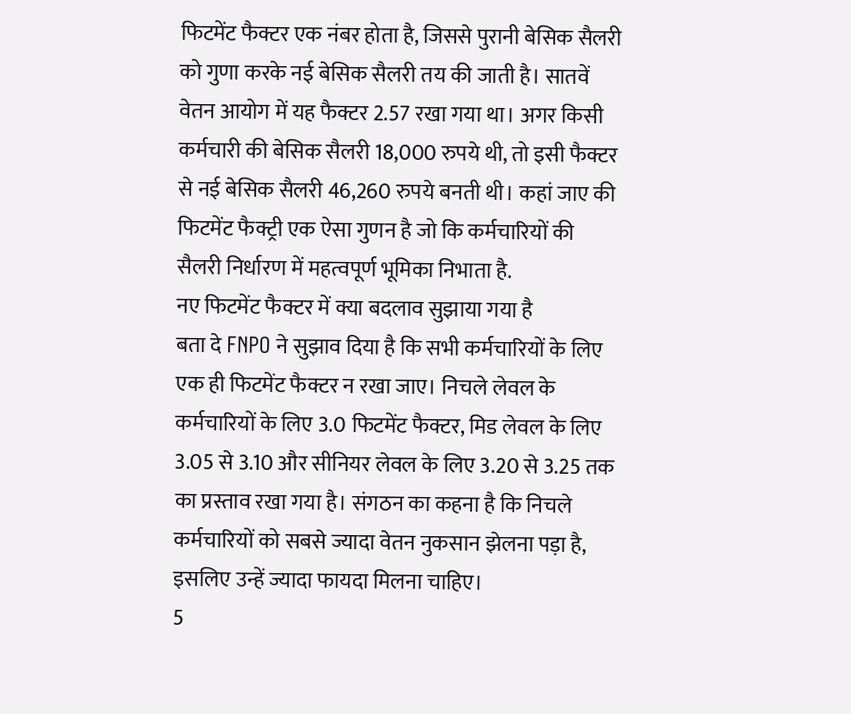फिटमेंट फैक्टर एक नंबर होता है, जिससे पुरानी बेसिक सैलरी को गुणा करके नई बेसिक सैलरी तय की जाती है। सातवें वेतन आयोग में यह फैक्टर 2.57 रखा गया था। अगर किसी कर्मचारी की बेसिक सैलरी 18,000 रुपये थी, तो इसी फैक्टर से नई बेसिक सैलरी 46,260 रुपये बनती थी। कहां जाए की फिटमेंट फैक्ट्री एक ऐसा गुणन है जो कि कर्मचारियों की सैलरी निर्धारण में महत्वपूर्ण भूमिका निभाता है.
नए फिटमेंट फैक्टर में क्या बदलाव सुझाया गया है
बता दे FNPO ने सुझाव दिया है कि सभी कर्मचारियों के लिए एक ही फिटमेंट फैक्टर न रखा जाए। निचले लेवल के कर्मचारियों के लिए 3.0 फिटमेंट फैक्टर, मिड लेवल के लिए 3.05 से 3.10 और सीनियर लेवल के लिए 3.20 से 3.25 तक का प्रस्ताव रखा गया है। संगठन का कहना है कि निचले कर्मचारियों को सबसे ज्यादा वेतन नुकसान झेलना पड़ा है, इसलिए उन्हें ज्यादा फायदा मिलना चाहिए।
5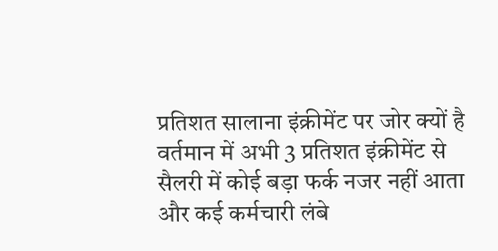प्रतिशत सालाना इंक्रीमेंट पर जोर क्यों है
वर्तमान में अभी 3 प्रतिशत इंक्रीमेंट से सैलरी में कोई बड़ा फर्क नजर नहीं आता और कई कर्मचारी लंबे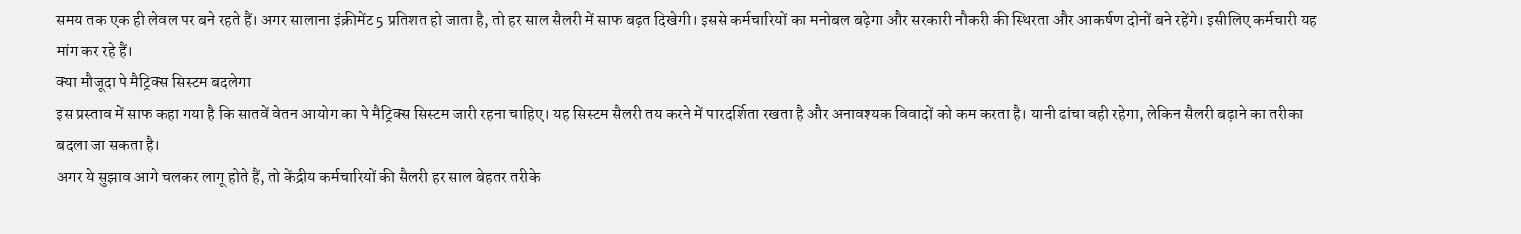समय तक एक ही लेवल पर बने रहते हैं। अगर सालाना इंक्रीमेंट 5 प्रतिशत हो जाता है, तो हर साल सैलरी में साफ बढ़त दिखेगी। इससे कर्मचारियों का मनोबल बढ़ेगा और सरकारी नौकरी की स्थिरता और आकर्षण दोनों बने रहेंगे। इसीलिए कर्मचारी यह मांग कर रहे हैं।
क्या मौजूदा पे मैट्रिक्स सिस्टम बदलेगा
इस प्रस्ताव में साफ कहा गया है कि सातवें वेतन आयोग का पे मैट्रिक्स सिस्टम जारी रहना चाहिए। यह सिस्टम सैलरी तय करने में पारदर्शिता रखता है और अनावश्यक विवादों को कम करता है। यानी ढांचा वही रहेगा, लेकिन सैलरी बढ़ाने का तरीका बदला जा सकता है।
अगर ये सुझाव आगे चलकर लागू होते हैं, तो केंद्रीय कर्मचारियों की सैलरी हर साल बेहतर तरीके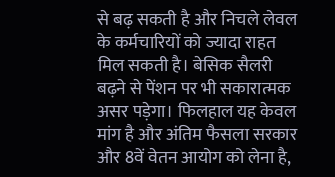से बढ़ सकती है और निचले लेवल के कर्मचारियों को ज्यादा राहत मिल सकती है। बेसिक सैलरी बढ़ने से पेंशन पर भी सकारात्मक असर पड़ेगा। फिलहाल यह केवल मांग है और अंतिम फैसला सरकार और 8वें वेतन आयोग को लेना है,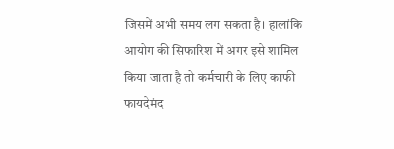जिसमें अभी समय लग सकता है। हालांकि आयोग की सिफारिश में अगर इसे शामिल किया जाता है तो कर्मचारी के लिए काफी फायदेमंद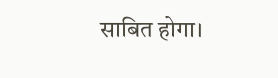साबित होगा।